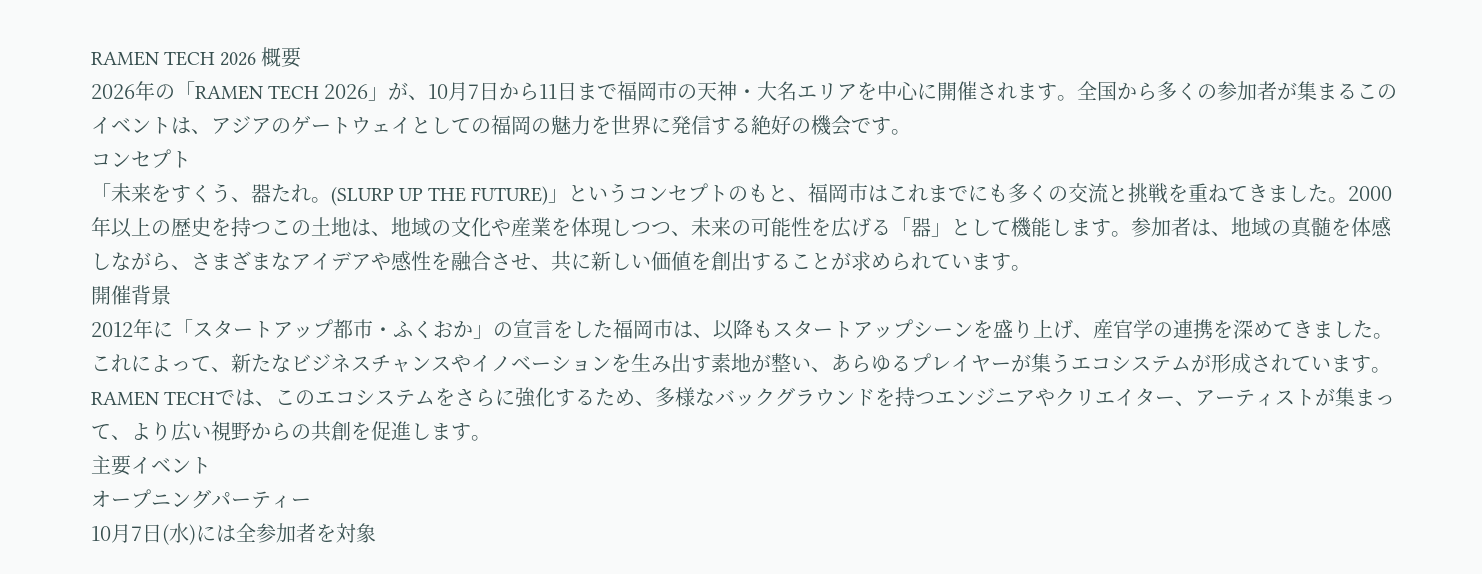RAMEN TECH 2026 概要
2026年の「RAMEN TECH 2026」が、10月7日から11日まで福岡市の天神・大名エリアを中心に開催されます。全国から多くの参加者が集まるこのイベントは、アジアのゲートウェイとしての福岡の魅力を世界に発信する絶好の機会です。
コンセプト
「未来をすくう、器たれ。(SLURP UP THE FUTURE)」というコンセプトのもと、福岡市はこれまでにも多くの交流と挑戦を重ねてきました。2000年以上の歴史を持つこの土地は、地域の文化や産業を体現しつつ、未来の可能性を広げる「器」として機能します。参加者は、地域の真髄を体感しながら、さまざまなアイデアや感性を融合させ、共に新しい価値を創出することが求められています。
開催背景
2012年に「スタートアップ都市・ふくおか」の宣言をした福岡市は、以降もスタートアップシーンを盛り上げ、産官学の連携を深めてきました。これによって、新たなビジネスチャンスやイノベーションを生み出す素地が整い、あらゆるプレイヤーが集うエコシステムが形成されています。RAMEN TECHでは、このエコシステムをさらに強化するため、多様なバックグラウンドを持つエンジニアやクリエイター、アーティストが集まって、より広い視野からの共創を促進します。
主要イベント
オープニングパーティー
10月7日(水)には全参加者を対象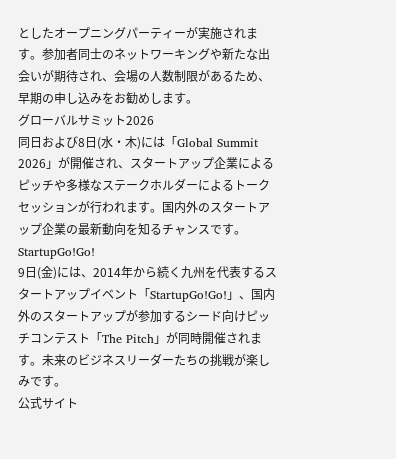としたオープニングパーティーが実施されます。参加者同士のネットワーキングや新たな出会いが期待され、会場の人数制限があるため、早期の申し込みをお勧めします。
グローバルサミット2026
同日および8日(水・木)には「Global Summit 2026」が開催され、スタートアップ企業によるピッチや多様なステークホルダーによるトークセッションが行われます。国内外のスタートアップ企業の最新動向を知るチャンスです。
StartupGo!Go!
9日(金)には、2014年から続く九州を代表するスタートアップイベント「StartupGo!Go!」、国内外のスタートアップが参加するシード向けピッチコンテスト「The Pitch」が同時開催されます。未来のビジネスリーダーたちの挑戦が楽しみです。
公式サイト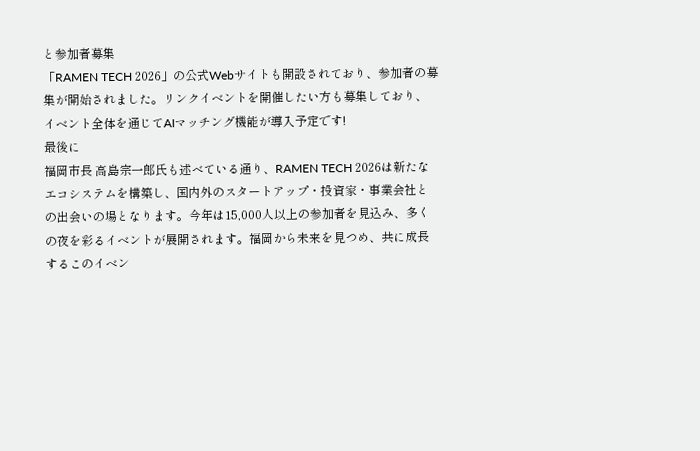と参加者募集
「RAMEN TECH 2026」の公式Webサイトも開設されており、参加者の募集が開始されました。リンクイベントを開催したい方も募集しており、イベント全体を通じてAIマッチング機能が導入予定です!
最後に
福岡市長 高島宗一郎氏も述べている通り、RAMEN TECH 2026は新たなエコシステムを構築し、国内外のスタートアップ・投資家・事業会社との出会いの場となります。今年は15,000人以上の参加者を見込み、多くの夜を彩るイベントが展開されます。福岡から未来を見つめ、共に成長するこのイベン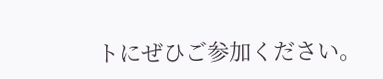トにぜひご参加ください。